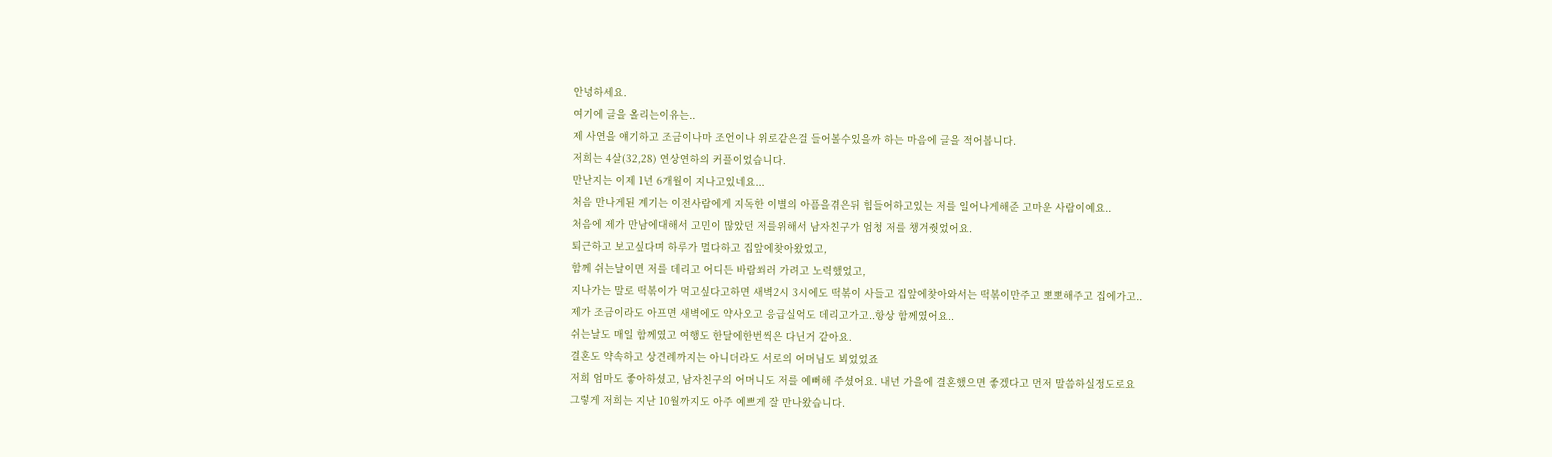안녕하세요.
여기에 글을 올리는이유는..
제 사연을 얘기하고 조금이나마 조언이나 위로같은걸 들어볼수있을까 하는 마음에 글을 적어봅니다.
저희는 4살(32,28) 연상연하의 커플이었습니다.
만난지는 이제 1년 6개월이 지나고있네요...
처음 만나게된 계기는 이전사람에게 지독한 이별의 아픔을겪은뒤 힘들어하고있는 저를 일어나게해준 고마운 사람이예요..
처음에 제가 만남에대해서 고민이 많았던 저를위해서 남자친구가 엄청 저를 챙겨줫었어요.
퇴근하고 보고싶다며 하루가 멀다하고 집앞에찾아왔었고,
함께 쉬는날이면 저를 데리고 어디든 바람쐬러 가려고 노력했었고,
지나가는 말로 떡볶이가 먹고싶다고하면 새벽2시 3시에도 떡볶이 사들고 집앞에찾아와서는 떡볶이만주고 뽀뽀해주고 집에가고..
제가 조금이라도 아프면 새벽에도 약사오고 응급실억도 데리고가고..항상 함께였어요..
쉬는날도 매일 함께였고 여행도 한달에한번씩은 다닌거 같아요.
결혼도 약속하고 상견례까지는 아니더라도 서로의 어머님도 뵈었었죠
저희 엄마도 좋아하셨고, 남자친구의 어머니도 저를 예뻐해 주셨어요. 내년 가을에 결혼했으면 좋겠다고 먼저 말씀하실정도로요
그렇게 저희는 지난 10월까지도 아주 예쁘게 잘 만나왔습니다.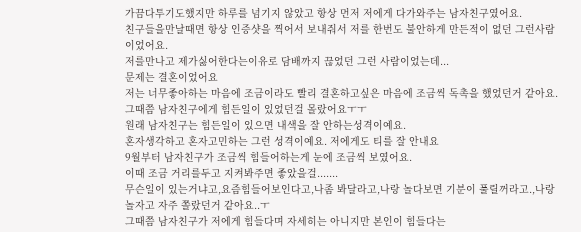가끔다투기도했지만 하루를 넘기지 않았고 항상 먼저 저에게 다가와주는 남자친구였어요.
친구들을만날때면 항상 인증샷을 찍어서 보내줘서 저를 한번도 불안하게 만든적이 없던 그런사람 이었어요.
저를만나고 제가싫어한다는이유로 담배까지 끊었던 그런 사람이었는데...
문제는 결혼이었어요
저는 너무좋아하는 마음에 조금이라도 빨리 결혼하고싶은 마음에 조금씩 독촉을 했었던거 같아요.
그때쯤 남자친구에게 힘든일이 있었던걸 몰랐어요ㅜㅜ
원래 남자친구는 힘든일이 있으면 내색을 잘 안하는성격이예요.
혼자생각하고 혼자고민하는 그런 성격이예요. 저에게도 티를 잘 안내요
9월부터 남자친구가 조금씩 힘들어하는게 눈에 조금씩 보였어요.
이때 조금 거리를두고 지켜봐주면 좋았을걸.......
무슨일이 있는거냐고,요즘힘들어보인다고,나좀 봐달라고,나랑 놀다보면 기분이 풀릴꺼라고.,나랑 놀자고 자주 쫄랐던거 같아요..ㅜ
그때쯤 남자친구가 저에게 힘들다며 자세히는 아니지만 본인이 힘들다는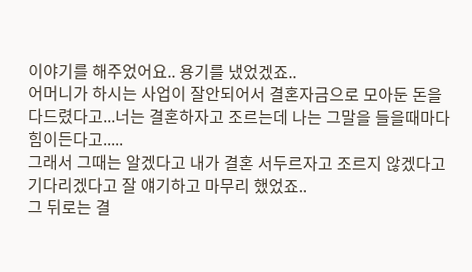이야기를 해주었어요.. 용기를 냈었겠죠..
어머니가 하시는 사업이 잘안되어서 결혼자금으로 모아둔 돈을 다드렸다고...너는 결혼하자고 조르는데 나는 그말을 들을때마다 힘이든다고.....
그래서 그때는 알겠다고 내가 결혼 서두르자고 조르지 않겠다고 기다리겠다고 잘 얘기하고 마무리 했었죠..
그 뒤로는 결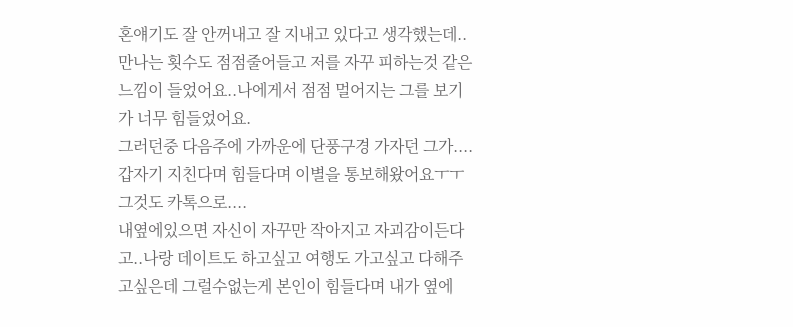혼얘기도 잘 안꺼내고 잘 지내고 있다고 생각했는데..
만나는 횟수도 점점줄어들고 저를 자꾸 피하는것 같은 느낌이 들었어요..나에게서 점점 멀어지는 그를 보기가 너무 힘들었어요.
그러던중 다음주에 가까운에 단풍구경 가자던 그가....갑자기 지친다며 힘들다며 이별을 통보해왔어요ㅜㅜ
그것도 카톡으로....
내옆에있으면 자신이 자꾸만 작아지고 자괴감이든다고..나랑 데이트도 하고싶고 여행도 가고싶고 다해주고싶은데 그럴수없는게 본인이 힘들다며 내가 옆에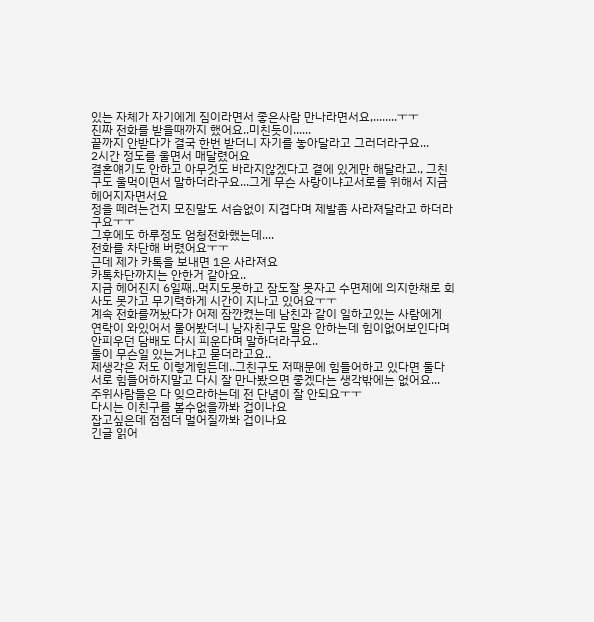있는 자체가 자기에게 짐이라면서 좋은사람 만나라면서요,........ㅜㅜ
진짜 전화를 받을때까지 했어요..미친듯이......
끝까지 안받다가 결국 한번 받더니 자기를 놓아달라고 그러더라구요...
2시간 정도를 울면서 매달렸어요
결혼얘기도 안하고 아무것도 바라지않겠다고 곁에 있게만 해달라고., 그친구도 울먹이면서 말하더라구요...그게 무슨 사랑이냐고서로를 위해서 지금 헤어지자면서요
정을 떼려는건지 모진말도 서슴없이 지겹다며 제발좀 사라져달라고 하더라구요ㅜㅜ
그후에도 하루정도 엄청전화했는데....
전화를 차단해 버렸어요ㅜㅜ
근데 제가 카톡을 보내면 1은 사라져요
카톡차단까지는 안한거 같아요..
지금 헤어진지 6일째..먹지도못하고 잠도잘 못자고 수면제에 의지한채로 회사도 못가고 무기력하게 시간이 지나고 있어요ㅜㅜ
계속 전화를꺼놨다가 어제 잠깐켰는데 남친과 같이 일하고있는 사람에게 연락이 와있어서 물어봤더니 남자친구도 말은 안하는데 힘이없어보인다며 안피우던 담배도 다시 피운다며 말하더라구요..
둘이 무슨일 있는거냐고 묻더라고요..
제생각은 저도 이렇게힘든데..그친구도 저때문에 힘들어하고 있다면 둘다 서로 힘들어하지말고 다시 잘 만나봤으면 좋겠다는 생각밖에는 없어요...
주위사람들은 다 잊으라하는데 전 단념이 잘 안되요ㅜㅜ
다시는 이친구를 볼수없을까봐 겁이나요
잡고싶은데 점점더 멀어질까봐 겁이나요
긴글 읽어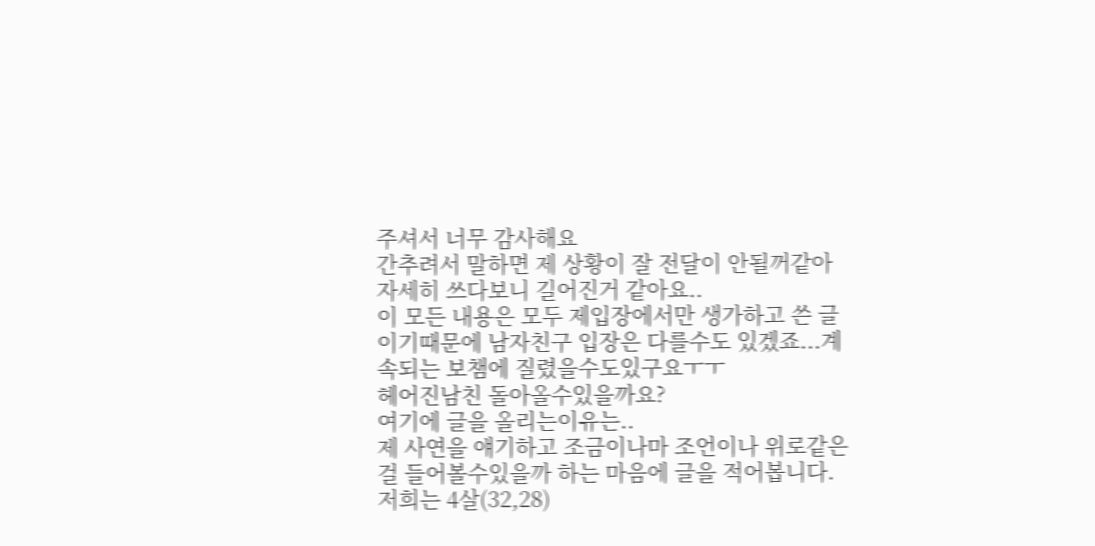주셔서 너무 감사해요
간추려서 말하면 제 상황이 잘 전달이 안될꺼같아 자세히 쓰다보니 길어진거 같아요..
이 모든 내용은 모두 제입장에서만 생가하고 쓴 글이기때문에 남자친구 입장은 다를수도 있겠죠...계속되는 보챔에 질렸을수도있구요ㅜㅜ
헤어진남친 돌아올수있을까요?
여기에 글을 올리는이유는..
제 사연을 얘기하고 조금이나마 조언이나 위로같은걸 들어볼수있을까 하는 마음에 글을 적어봅니다.
저희는 4살(32,28)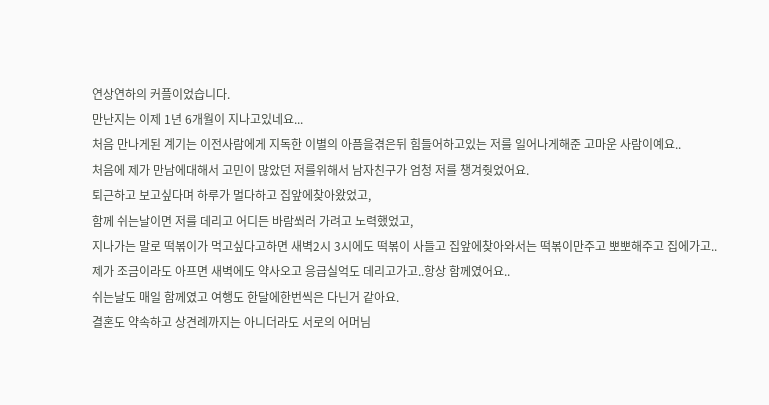연상연하의 커플이었습니다.
만난지는 이제 1년 6개월이 지나고있네요...
처음 만나게된 계기는 이전사람에게 지독한 이별의 아픔을겪은뒤 힘들어하고있는 저를 일어나게해준 고마운 사람이예요..
처음에 제가 만남에대해서 고민이 많았던 저를위해서 남자친구가 엄청 저를 챙겨줫었어요.
퇴근하고 보고싶다며 하루가 멀다하고 집앞에찾아왔었고,
함께 쉬는날이면 저를 데리고 어디든 바람쐬러 가려고 노력했었고,
지나가는 말로 떡볶이가 먹고싶다고하면 새벽2시 3시에도 떡볶이 사들고 집앞에찾아와서는 떡볶이만주고 뽀뽀해주고 집에가고..
제가 조금이라도 아프면 새벽에도 약사오고 응급실억도 데리고가고..항상 함께였어요..
쉬는날도 매일 함께였고 여행도 한달에한번씩은 다닌거 같아요.
결혼도 약속하고 상견례까지는 아니더라도 서로의 어머님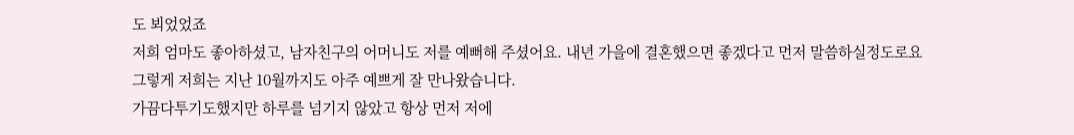도 뵈었었죠
저희 엄마도 좋아하셨고, 남자친구의 어머니도 저를 예뻐해 주셨어요. 내년 가을에 결혼했으면 좋겠다고 먼저 말씀하실정도로요
그렇게 저희는 지난 10월까지도 아주 예쁘게 잘 만나왔습니다.
가끔다투기도했지만 하루를 넘기지 않았고 항상 먼저 저에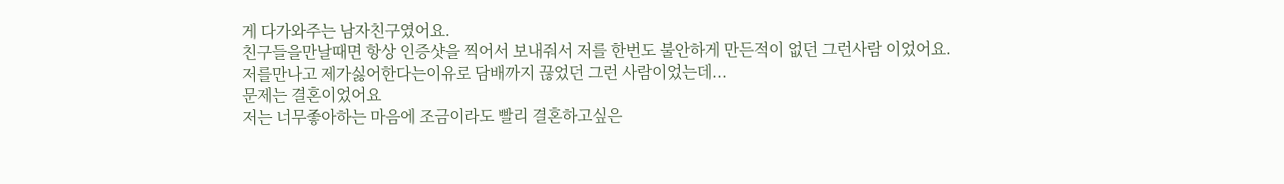게 다가와주는 남자친구였어요.
친구들을만날때면 항상 인증샷을 찍어서 보내줘서 저를 한번도 불안하게 만든적이 없던 그런사람 이었어요.
저를만나고 제가싫어한다는이유로 담배까지 끊었던 그런 사람이었는데...
문제는 결혼이었어요
저는 너무좋아하는 마음에 조금이라도 빨리 결혼하고싶은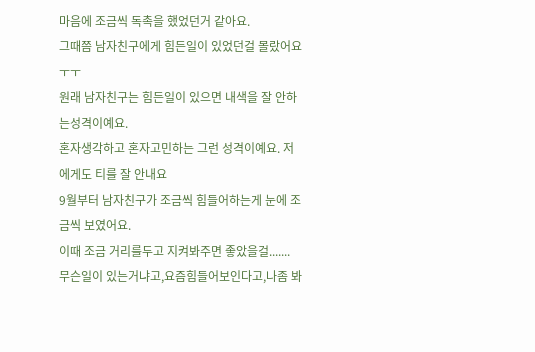마음에 조금씩 독촉을 했었던거 같아요.
그때쯤 남자친구에게 힘든일이 있었던걸 몰랐어요ㅜㅜ
원래 남자친구는 힘든일이 있으면 내색을 잘 안하는성격이예요.
혼자생각하고 혼자고민하는 그런 성격이예요. 저에게도 티를 잘 안내요
9월부터 남자친구가 조금씩 힘들어하는게 눈에 조금씩 보였어요.
이때 조금 거리를두고 지켜봐주면 좋았을걸.......
무슨일이 있는거냐고,요즘힘들어보인다고,나좀 봐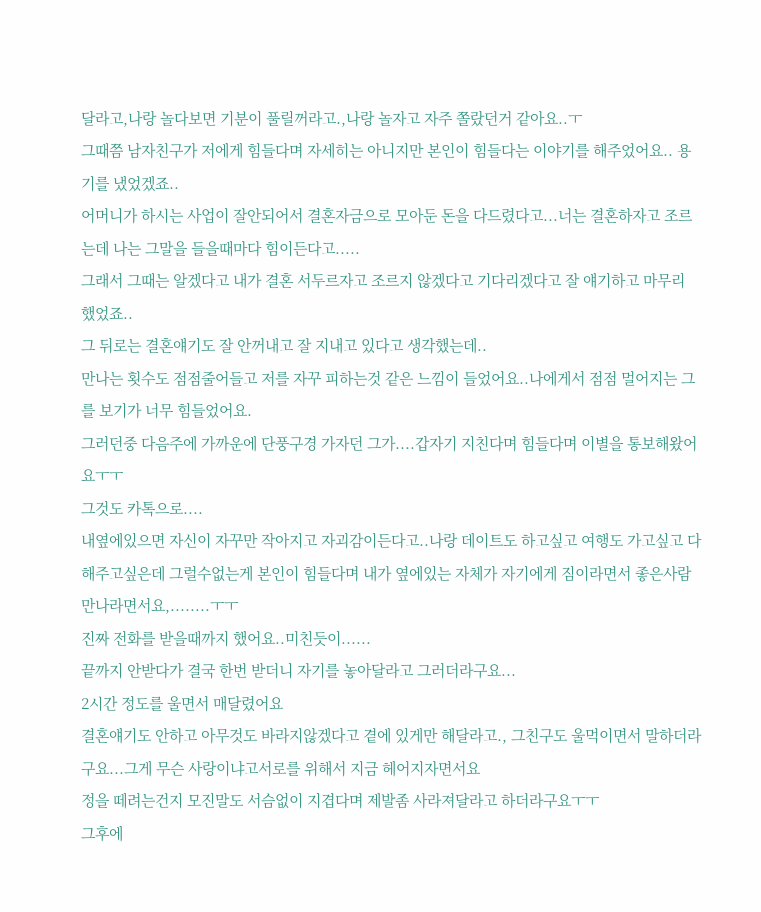달라고,나랑 놀다보면 기분이 풀릴꺼라고.,나랑 놀자고 자주 쫄랐던거 같아요..ㅜ
그때쯤 남자친구가 저에게 힘들다며 자세히는 아니지만 본인이 힘들다는 이야기를 해주었어요.. 용기를 냈었겠죠..
어머니가 하시는 사업이 잘안되어서 결혼자금으로 모아둔 돈을 다드렸다고...너는 결혼하자고 조르는데 나는 그말을 들을때마다 힘이든다고.....
그래서 그때는 알겠다고 내가 결혼 서두르자고 조르지 않겠다고 기다리겠다고 잘 얘기하고 마무리 했었죠..
그 뒤로는 결혼얘기도 잘 안꺼내고 잘 지내고 있다고 생각했는데..
만나는 횟수도 점점줄어들고 저를 자꾸 피하는것 같은 느낌이 들었어요..나에게서 점점 멀어지는 그를 보기가 너무 힘들었어요.
그러던중 다음주에 가까운에 단풍구경 가자던 그가....갑자기 지친다며 힘들다며 이별을 통보해왔어요ㅜㅜ
그것도 카톡으로....
내옆에있으면 자신이 자꾸만 작아지고 자괴감이든다고..나랑 데이트도 하고싶고 여행도 가고싶고 다해주고싶은데 그럴수없는게 본인이 힘들다며 내가 옆에있는 자체가 자기에게 짐이라면서 좋은사람 만나라면서요,........ㅜㅜ
진짜 전화를 받을때까지 했어요..미친듯이......
끝까지 안받다가 결국 한번 받더니 자기를 놓아달라고 그러더라구요...
2시간 정도를 울면서 매달렸어요
결혼얘기도 안하고 아무것도 바라지않겠다고 곁에 있게만 해달라고., 그친구도 울먹이면서 말하더라구요...그게 무슨 사랑이냐고서로를 위해서 지금 헤어지자면서요
정을 떼려는건지 모진말도 서슴없이 지겹다며 제발좀 사라져달라고 하더라구요ㅜㅜ
그후에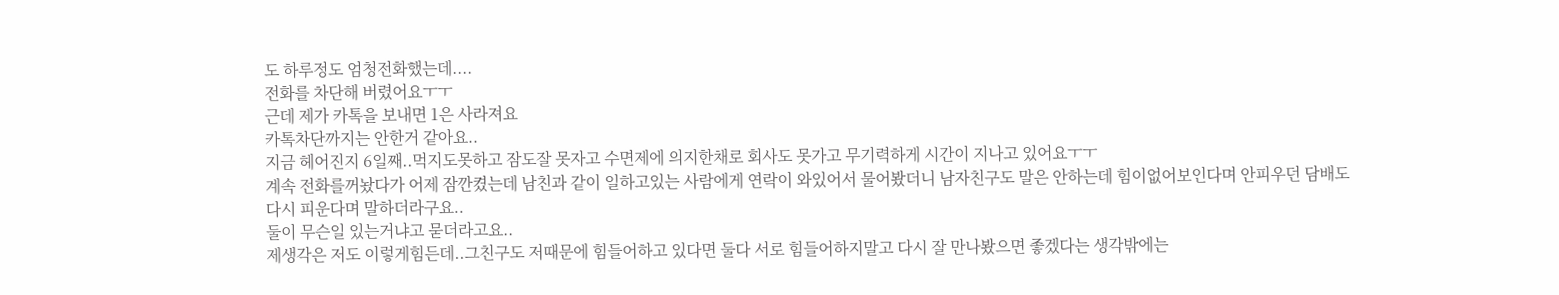도 하루정도 엄청전화했는데....
전화를 차단해 버렸어요ㅜㅜ
근데 제가 카톡을 보내면 1은 사라져요
카톡차단까지는 안한거 같아요..
지금 헤어진지 6일째..먹지도못하고 잠도잘 못자고 수면제에 의지한채로 회사도 못가고 무기력하게 시간이 지나고 있어요ㅜㅜ
계속 전화를꺼놨다가 어제 잠깐켰는데 남친과 같이 일하고있는 사람에게 연락이 와있어서 물어봤더니 남자친구도 말은 안하는데 힘이없어보인다며 안피우던 담배도 다시 피운다며 말하더라구요..
둘이 무슨일 있는거냐고 묻더라고요..
제생각은 저도 이렇게힘든데..그친구도 저때문에 힘들어하고 있다면 둘다 서로 힘들어하지말고 다시 잘 만나봤으면 좋겠다는 생각밖에는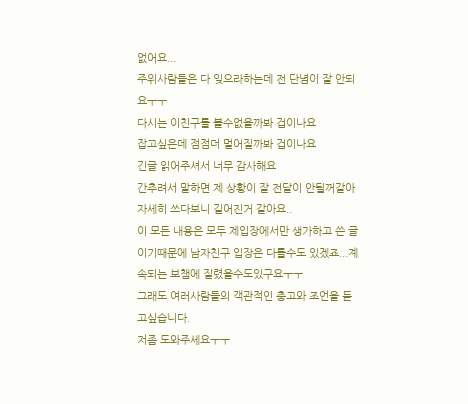없어요...
주위사람들은 다 잊으라하는데 전 단념이 잘 안되요ㅜㅜ
다시는 이친구를 볼수없을까봐 겁이나요
잡고싶은데 점점더 멀어질까봐 겁이나요
긴글 읽어주셔서 너무 감사해요
간추려서 말하면 제 상황이 잘 전달이 안될꺼같아 자세히 쓰다보니 길어진거 같아요..
이 모든 내용은 모두 제입장에서만 생가하고 쓴 글이기때문에 남자친구 입장은 다를수도 있겠죠...계속되는 보챔에 질렸을수도있구요ㅜㅜ
그래도 여러사람들의 객관적인 충고와 조언을 듣고싶습니다.
저좀 도와주세요ㅜㅜ